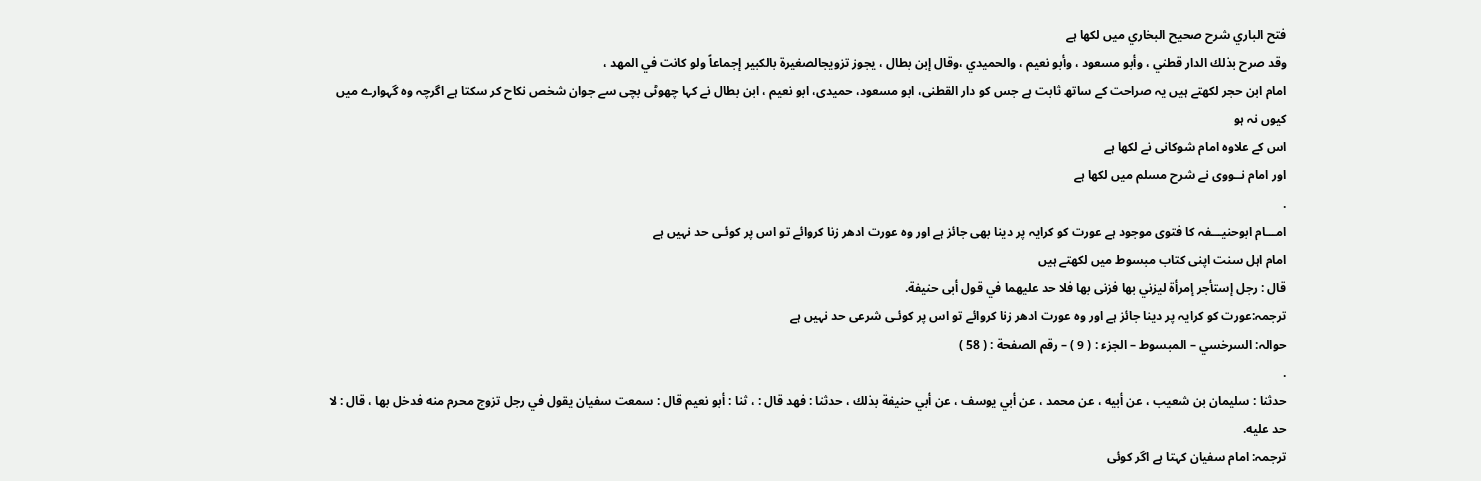فتح الباري شرح صحيح البخاري میں لکھا ہے
وقد صرح بذلك الدار قطني ، وأبو مسعود ، وأبو نعيم ، والحميدي ،وقال إبن بطال ، يجوز تزويجالصغيرة بالكبير إجماعاً ولو كانت في المهد ،
امام ابن حجر لکھتے ہیں یہ صراحت کے ساتھ ثابت ہے جس کو دار القطنی، ابو مسعود، حمیدی، ابو نعیم ، ابن بطال نے کہا چھوٹی بچی سے جوان شخص نکاح کر سکتا ہے اگرچہ وہ گہوارے میں کیوں نہ ہو
اس کے علاوہ امام شوکانی نے لکھا ہے
اور امام نــووی نے شرح مسلم میں لکھا ہے
.
امـــام ابوحنیـــفہ کا فتوی موجود ہے عورت کو کرایہ پر دینا بھی جائز ہے اور وہ عورت ادھر زنا کروائے تو اس پر کوئـی حد نہیں ہے
امام اہل سنت اپنی کتاب مبسوط میں لکھتے ہیں
قال : رجل إستأجر إمرأة ليزني بها فزنى بها فلا حد عليهما في قول أبى حنيفة.
ترجمہ:عورت کو کرایہ پر دینا جائز ہے اور وہ عورت ادھر زنا کروائے تو اس پر کوئـی شرعی حد نہیں ہے
حوالہ: السرخسي – المبسوط – الجزء : ( 9 ) – رقم الصفحة : ( 58 )
.
حدثنا : سليمان بن شعيب ، عن أبيه ، عن محمد ، عن أبي يوسف ، عن أبي حنيفة بذلك ، حدثنا : فهد قال : ، ثنا : أبو نعيم قال : سمعت سفيان يقول في رجل تزوج محرم منه فدخل بها ، قال : لا حد عليه.
ترجمہ: امام سفیان کہتا ہے اگر کوئی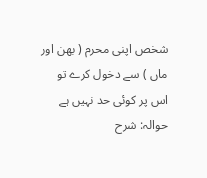شخص اپنی محرم ( بھن اور ماں ) سے دخول کرے تو اس پر کوئی حد نہیں ہے
حوالہ: شرح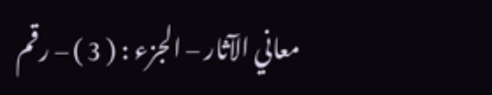معاني الآثار – الجزء : ( 3 ) – رقم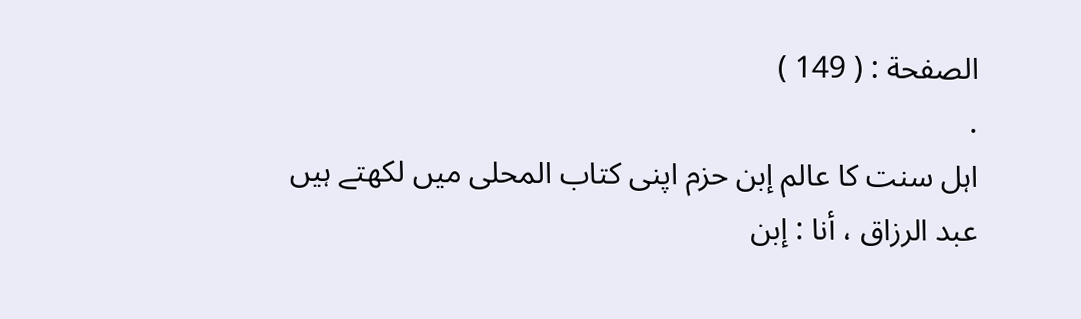الصفحة : ( 149 )
.
اہل سنت کا عالم إبن حزم اپنی کتاب المحلى میں لکھتے ہیں
عبد الرزاق ، أنا : إبن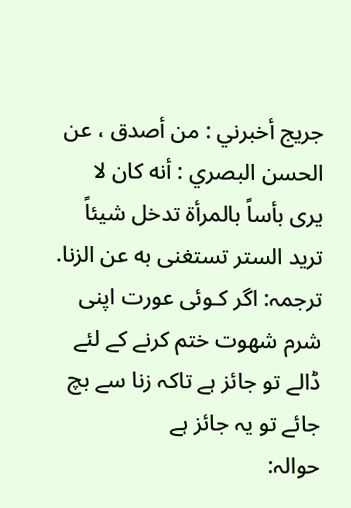جريج أخبرني : من أصدق ، عن الحسن البصري : أنه كان لا يرى بأساً بالمرأة تدخل شيئاً تريد الستر تستغنى به عن الزنا.
ترجمہ: اگر کـوئی عورت اپنی شرم شھوت ختم کرنے کے لئے ڈالے تو جائز ہے تاکہ زنا سے بچ جائے تو یہ جائز ہے
حوالہ: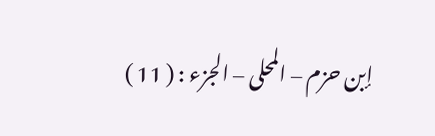إبن حزم – المحلى – الجزء : ( 11 )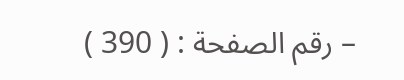– رقم الصفحة : ( 390 )